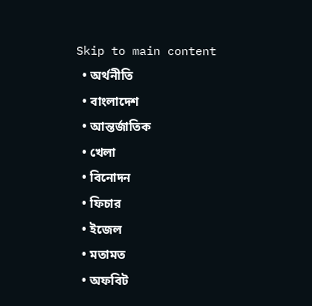Skip to main content
  • অর্থনীতি
  • বাংলাদেশ
  • আন্তর্জাতিক
  • খেলা
  • বিনোদন
  • ফিচার
  • ইজেল
  • মতামত
  • অফবিট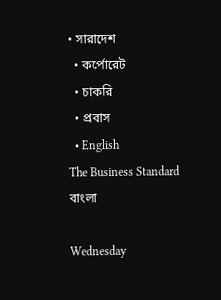• সারাদেশ
  • কর্পোরেট
  • চাকরি
  • প্রবাস
  • English
The Business Standard বাংলা

Wednesday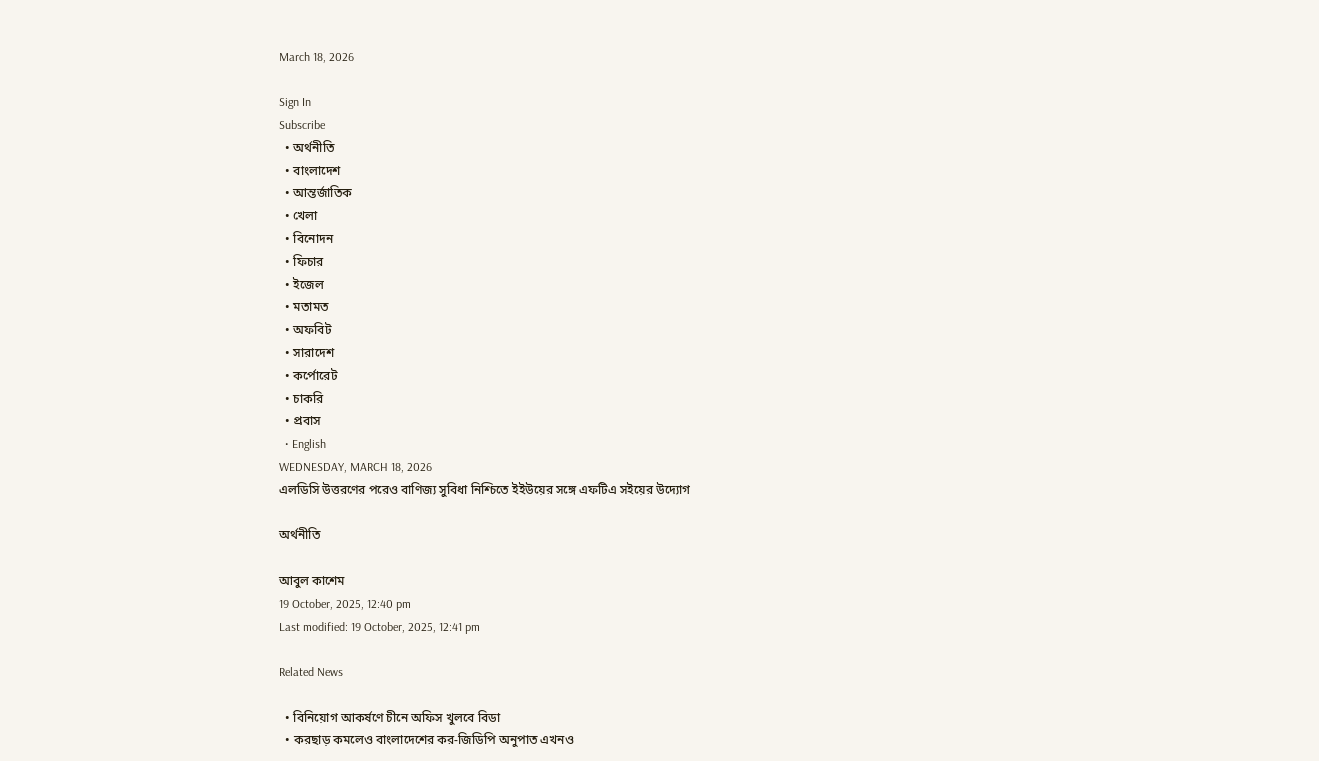March 18, 2026

Sign In
Subscribe
  • অর্থনীতি
  • বাংলাদেশ
  • আন্তর্জাতিক
  • খেলা
  • বিনোদন
  • ফিচার
  • ইজেল
  • মতামত
  • অফবিট
  • সারাদেশ
  • কর্পোরেট
  • চাকরি
  • প্রবাস
  • English
WEDNESDAY, MARCH 18, 2026
এলডিসি উত্তরণের পরেও বাণিজ্য সুবিধা নিশ্চিতে ইইউয়ের সঙ্গে এফটিএ সইয়ের উদ্যোগ

অর্থনীতি

আবুল কাশেম
19 October, 2025, 12:40 pm
Last modified: 19 October, 2025, 12:41 pm

Related News

  • বিনিয়োগ আকর্ষণে চীনে অফিস খুলবে বিডা
  • করছাড় কমলেও বাংলাদেশের কর-জিডিপি অনুপাত এখনও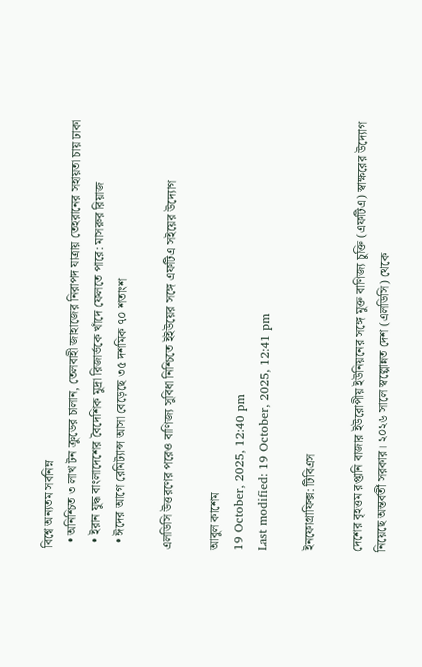বিশ্বে অন্যতম সর্বনিম্ন
  • অনিশ্চিত ৩ লাখ টন ক্রুডের চালান, তেলবাহী জাহাজের নিরাপদ যাত্রায় তেহরানের সহায়তা চায় ঢাকা
  • ইরান যুদ্ধ বাংলাদেশের বৈদেশিক মুদ্রা রিজার্ভকে খাঁদে ফেলতে পারে: মাসরুর রিয়াজ
  • ঈদের আগে রেমিট্যান্স আসা বেড়েছে ৩৫ দশমিক ৭০ শতাংশ

এলডিসি উত্তরণের পরেও বাণিজ্য সুবিধা নিশ্চিতে ইইউয়ের সঙ্গে এফটিএ সইয়ের উদ্যোগ

আবুল কাশেম
19 October, 2025, 12:40 pm
Last modified: 19 October, 2025, 12:41 pm

ইনফোগ্রাফিক্স: টিবিএস

দেশের বৃহত্তম রপ্তানি বাজার ইউরোপীয় ইউনিয়নের সঙ্গে মুক্ত বাণিজ্য চুক্তি (এফটিএ) স্বাক্ষরের উদ্যোগ নিয়েছে অন্তর্বর্তী সরকার। ২০২৬ সালে স্বল্পোন্নত দেশ (এলডিসি) থেকে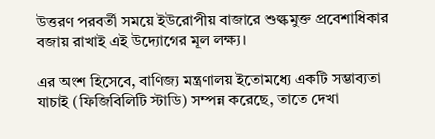উত্তরণ পরবর্তী সময়ে ইউরোপীয় বাজারে শুল্কমুক্ত প্রবেশাধিকার বজায় রাখাই এই উদ্যোগের মূল লক্ষ্য।

এর অংশ হিসেবে, বাণিজ্য মন্ত্রণালয় ইতোমধ্যে একটি সম্ভাব্যতা যাচাই (ফিজিবিলিটি স্টাডি) সম্পন্ন করেছে, তাতে দেখা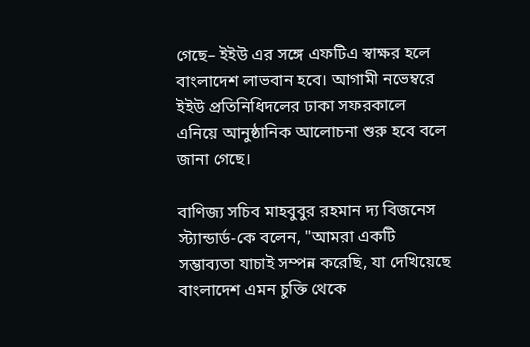গেছে– ইইউ এর সঙ্গে এফটিএ স্বাক্ষর হলে বাংলাদেশ লাভবান হবে। আগামী নভেম্বরে ইইউ প্রতিনিধিদলের ঢাকা সফরকালে এনিয়ে আনুষ্ঠানিক আলোচনা শুরু হবে বলে জানা গেছে।

বাণিজ্য সচিব মাহবুবুর রহমান দ্য বিজনেস স্ট্যান্ডার্ড-কে বলেন, "আমরা একটি সম্ভাব্যতা যাচাই সম্পন্ন করেছি, যা দেখিয়েছে বাংলাদেশ এমন চুক্তি থেকে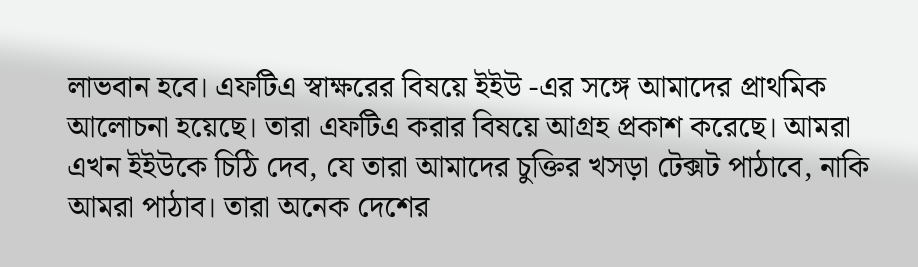লাভবান হবে। এফটিএ স্বাক্ষরের বিষয়ে ইইউ -এর সঙ্গে আমাদের প্রাথমিক আলোচনা হয়েছে। তারা এফটিএ করার বিষয়ে আগ্রহ প্রকাশ করেছে। আমরা এখন ইইউকে চিঠি দেব, যে তারা আমাদের চুক্তির খসড়া টেক্সট পাঠাবে, নাকি আমরা পাঠাব। তারা অনেক দেশের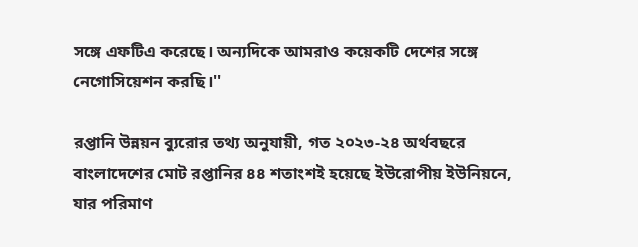সঙ্গে এফটিএ করেছে। অন্যদিকে আমরাও কয়েকটি দেশের সঙ্গে নেগোসিয়েশন করছি।''

রপ্তানি উন্নয়ন ব্যুরোর তথ্য অনুযায়ী, গত ২০২৩-২৪ অর্থবছরে বাংলাদেশের মোট রপ্তানির ৪৪ শতাংশই হয়েছে ইউরোপীয় ইউনিয়নে, যার পরিমাণ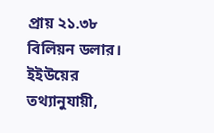প্রায় ২১.৩৮ বিলিয়ন ডলার। ইইউয়ের তথ্যানুযায়ী,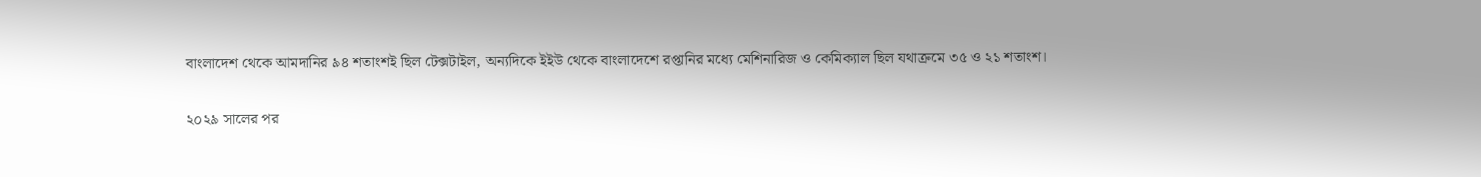বাংলাদেশ থেকে আমদানির ৯৪ শতাংশই ছিল টেক্সটাইল, অন্যদিকে ইইউ থেকে বাংলাদেশে রপ্তানির মধ্যে মেশিনারিজ ও কেমিক্যাল ছিল যথাক্রমে ৩৫ ও ২১ শতাংশ।

২০২৯ সালের পর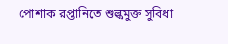পোশাক রপ্তানিতে শুল্কমুক্ত সুবিধা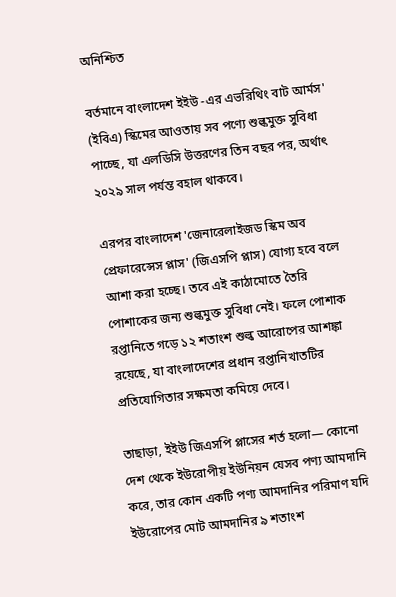অনিশ্চিত

বর্তমানে বাংলাদেশ ইইউ -এর এভরিথিং বাট আর্মস' (ইবিএ) স্কিমের আওতায় সব পণ্যে শুল্কমুক্ত সুবিধা পাচ্ছে, যা এলডিসি উত্তরণের তিন বছর পর, অর্থাৎ ২০২৯ সাল পর্যন্ত বহাল থাকবে।

এরপর বাংলাদেশ 'জেনারেলাইজড স্কিম অব প্রেফারেন্সেস প্লাস' (জিএসপি প্লাস) যোগ্য হবে বলে আশা করা হচ্ছে। তবে এই কাঠামোতে তৈরি পোশাকের জন্য শুল্কমুক্ত সুবিধা নেই। ফলে পোশাক রপ্তানিতে গড়ে ১২ শতাংশ শুল্ক আরোপের আশঙ্কা রয়েছে, যা বাংলাদেশের প্রধান রপ্তানিখাতটির প্রতিযোগিতার সক্ষমতা কমিয়ে দেবে।

তাছাড়া, ইইউ জিএসপি প্লাসের শর্ত হলো— কোনো দেশ থেকে ইউরোপীয় ইউনিয়ন যেসব পণ্য আমদানি করে, তার কোন একটি পণ্য আমদানির পরিমাণ যদি ইউরোপের মোট আমদানির ৯ শতাংশ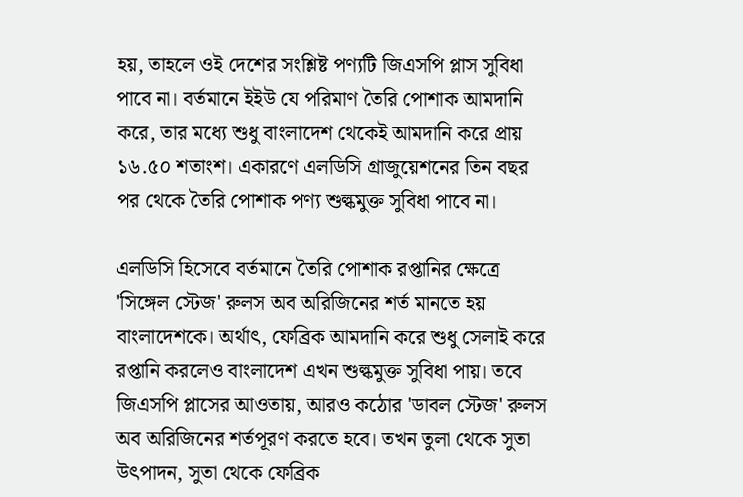হয়, তাহলে ওই দেশের সংশ্লিষ্ট পণ্যটি জিএসপি প্লাস সুবিধা পাবে না। বর্তমানে ইইউ যে পরিমাণ তৈরি পোশাক আমদানি করে, তার মধ্যে শুধু বাংলাদেশ থেকেই আমদানি করে প্রায় ১৬.৫০ শতাংশ। একারণে এলডিসি গ্রাজুয়েশনের তিন বছর পর থেকে তৈরি পোশাক পণ্য শুল্কমুক্ত সুবিধা পাবে না।

এলডিসি হিসেবে বর্তমানে তৈরি পোশাক রপ্তানির ক্ষেত্রে 'সিঙ্গেল স্টেজ' রুলস অব অরিজিনের শর্ত মানতে হয় বাংলাদেশকে। অর্থাৎ, ফেব্রিক আমদানি করে শুধু সেলাই করে রপ্তানি করলেও বাংলাদেশ এখন শুল্কমুক্ত সুবিধা পায়। তবে জিএসপি প্লাসের আওতায়, আরও কঠোর 'ডাবল স্টেজ' রুলস অব অরিজিনের শর্তপূরণ করতে হবে। তখন তুলা থেকে সুতা উৎপাদন, সুতা থেকে ফেব্রিক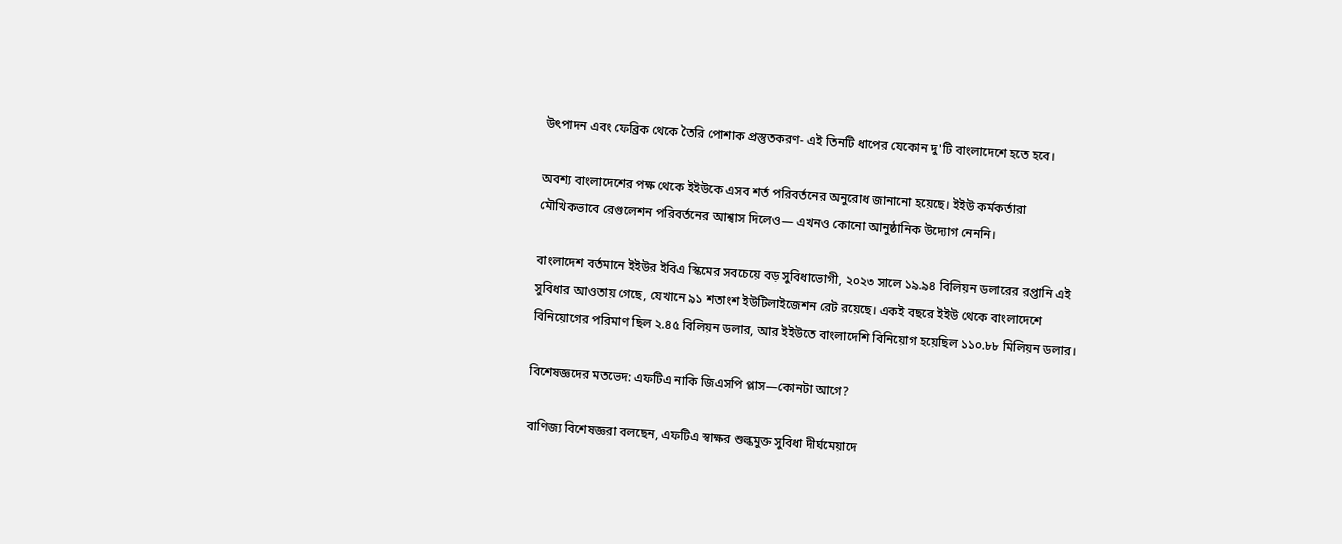উৎপাদন এবং ফেব্রিক থেকে তৈরি পোশাক প্রস্তুতকরণ- এই তিনটি ধাপের যেকোন দু'টি বাংলাদেশে হতে হবে।

অবশ্য বাংলাদেশের পক্ষ থেকে ইইউকে এসব শর্ত পরিবর্তনের অনুরোধ জানানো হয়েছে। ইইউ কর্মকর্তারা মৌখিকভাবে রেগুলেশন পরিবর্তনের আশ্বাস দিলেও— এখনও কোনো আনুষ্ঠানিক উদ্যোগ নেননি।

বাংলাদেশ বর্তমানে ইইউর ইবিএ স্কিমের সবচেয়ে বড় সুবিধাভোগী, ২০২৩ সালে ১৯.৯৪ বিলিয়ন ডলারের রপ্তানি এই সুবিধার আওতায় গেছে, যেখানে ৯১ শতাংশ ইউটিলাইজেশন রেট রয়েছে। একই বছরে ইইউ থেকে বাংলাদেশে বিনিয়োগের পরিমাণ ছিল ২.৪৫ বিলিয়ন ডলার, আর ইইউতে বাংলাদেশি বিনিয়োগ হয়েছিল ১১০.৮৮ মিলিয়ন ডলার।

বিশেষজ্ঞদের মতভেদ: এফটিএ নাকি জিএসপি প্লাস—কোনটা আগে?

বাণিজ্য বিশেষজ্ঞরা বলছেন, এফটিএ স্বাক্ষর শুল্কমুক্ত সুবিধা দীর্ঘমেয়াদে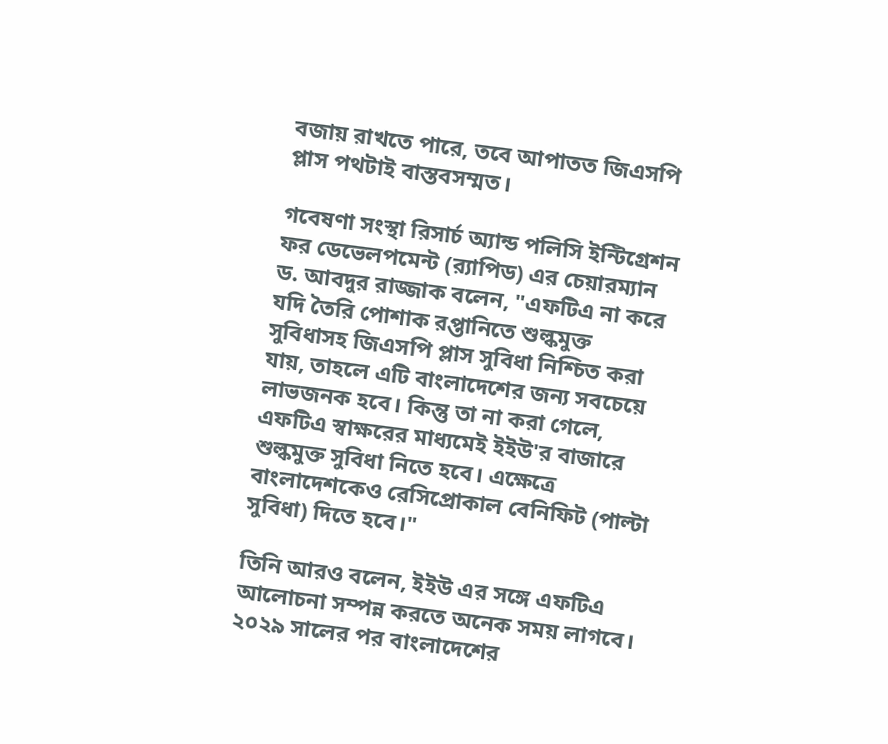বজায় রাখতে পারে, তবে আপাতত জিএসপি প্লাস পথটাই বাস্তবসম্মত।

গবেষণা সংস্থা রিসার্চ অ্যান্ড পলিসি ইন্টিগ্রেশন ফর ডেভেলপমেন্ট (র‌্যাপিড) এর চেয়ারম্যান ড. আবদুর রাজ্জাক বলেন, "এফটিএ না করে যদি তৈরি পোশাক রপ্তানিতে শুল্কমুক্ত সুবিধাসহ জিএসপি প্লাস সুবিধা নিশ্চিত করা যায়, তাহলে এটি বাংলাদেশের জন্য সবচেয়ে লাভজনক হবে। কিন্তু তা না করা গেলে, এফটিএ স্বাক্ষরের মাধ্যমেই ইইউ'র বাজারে শুল্কমুক্ত সুবিধা নিতে হবে। এক্ষেত্রে বাংলাদেশকেও রেসিপ্রোকাল বেনিফিট (পাল্টা সুবিধা) দিতে হবে।"

তিনি আরও বলেন, ইইউ এর সঙ্গে এফটিএ আলোচনা সম্পন্ন করতে অনেক সময় লাগবে। ২০২৯ সালের পর বাংলাদেশের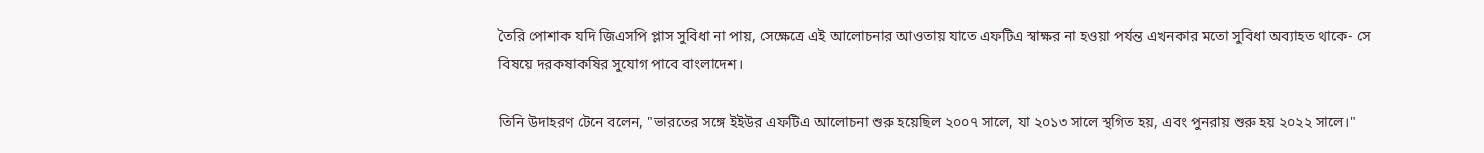তৈরি পোশাক যদি জিএসপি প্লাস সুবিধা না পায়, সেক্ষেত্রে এই আলোচনার আওতায় যাতে এফটিএ স্বাক্ষর না হওয়া পর্যন্ত এখনকার মতো সুবিধা অব্যাহত থাকে- সে বিষয়ে দরকষাকষির সুযোগ পাবে বাংলাদেশ।

তিনি উদাহরণ টেনে বলেন, "ভারতের সঙ্গে ইইউর এফটিএ আলোচনা শুরু হয়েছিল ২০০৭ সালে, যা ২০১৩ সালে স্থগিত হয়, এবং পুনরায় শুরু হয় ২০২২ সালে।"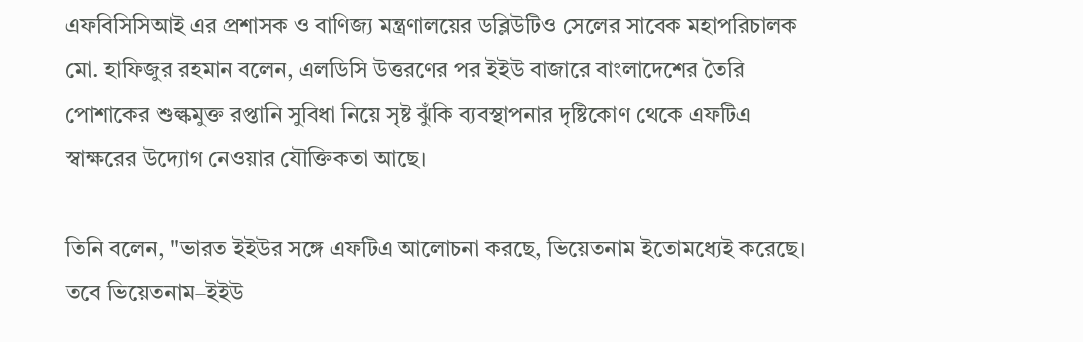এফবিসিসিআই এর প্রশাসক ও বাণিজ্য মন্ত্রণালয়ের ডব্লিউটিও সেলের সাবেক মহাপরিচালক মো. হাফিজুর রহমান বলেন, এলডিসি উত্তরণের পর ইইউ বাজারে বাংলাদেশের তৈরি পোশাকের শুল্কমুক্ত রপ্তানি সুবিধা নিয়ে সৃষ্ট ঝুঁকি ব্যবস্থাপনার দৃষ্টিকোণ থেকে এফটিএ স্বাক্ষরের উদ্যোগ নেওয়ার যৌক্তিকতা আছে।

তিনি বলেন, "ভারত ইইউর সঙ্গে এফটিএ আলোচনা করছে, ভিয়েতনাম ইতোমধ্যেই করেছে। তবে ভিয়েতনাম–ইইউ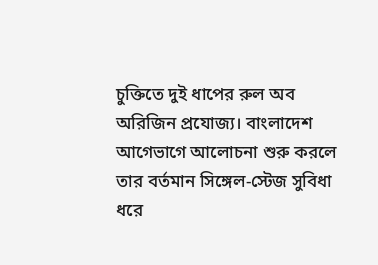চুক্তিতে দুই ধাপের রুল অব অরিজিন প্রযোজ্য। বাংলাদেশ আগেভাগে আলোচনা শুরু করলে তার বর্তমান সিঙ্গেল-স্টেজ সুবিধা ধরে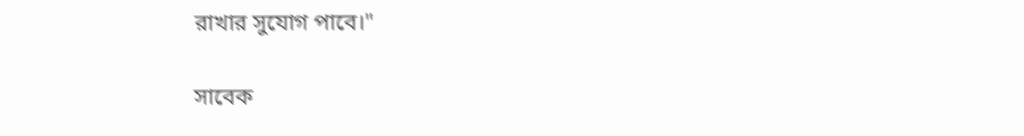রাখার সুযোগ পাবে।"

সাবেক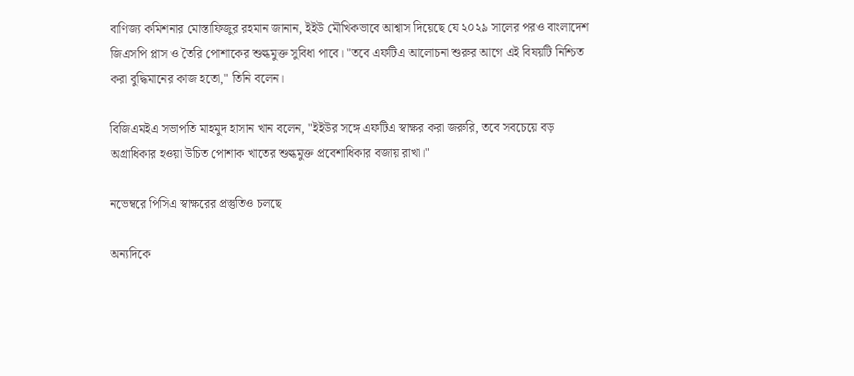বাণিজ্য কমিশনার মোস্তাফিজুর রহমান জানান, ইইউ মৌখিকভাবে আশ্বাস দিয়েছে যে ২০২৯ সালের পরও বাংলাদেশ জিএসপি প্লাস ও তৈরি পোশাকের শুল্কমুক্ত সুবিধা পাবে। "তবে এফটিএ আলোচনা শুরুর আগে এই বিষয়টি নিশ্চিত করা বুদ্ধিমানের কাজ হতো," তিনি বলেন।

বিজিএমইএ সভাপতি মাহমুদ হাসান খান বলেন, "ইইউর সঙ্গে এফটিএ স্বাক্ষর করা জরুরি, তবে সবচেয়ে বড় অগ্রাধিকার হওয়া উচিত পোশাক খাতের শুল্কমুক্ত প্রবেশাধিকার বজায় রাখা।"

নভেম্বরে পিসিএ স্বাক্ষরের প্রস্তুতিও চলছে

অন্যদিকে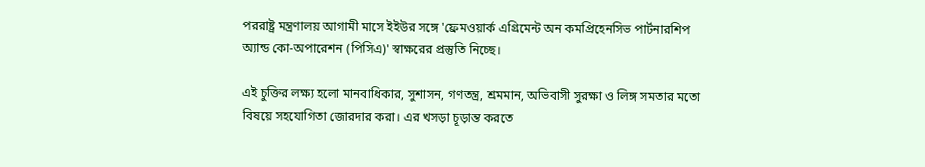পররাষ্ট্র মন্ত্রণালয় আগামী মাসে ইইউর সঙ্গে 'ফ্রেমওয়ার্ক এগ্রিমেন্ট অন কমপ্রিহেনসিভ পার্টনারশিপ অ্যান্ড কো-অপারেশন (পিসিএ)' স্বাক্ষরের প্রস্তুতি নিচ্ছে।

এই চুক্তির লক্ষ্য হলো মানবাধিকার, সুশাসন, গণতন্ত্র, শ্রমমান, অভিবাসী সুরক্ষা ও লিঙ্গ সমতার মতো বিষয়ে সহযোগিতা জোরদার করা। এর খসড়া চূড়ান্ত করতে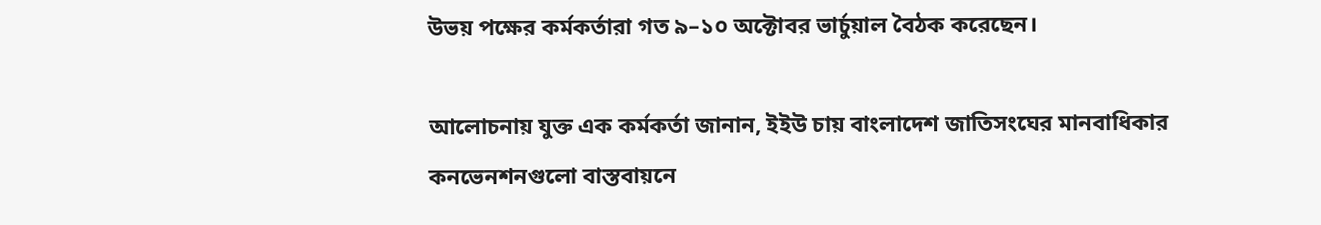উভয় পক্ষের কর্মকর্তারা গত ৯–১০ অক্টোবর ভার্চুয়াল বৈঠক করেছেন।

আলোচনায় যুক্ত এক কর্মকর্তা জানান, ইইউ চায় বাংলাদেশ জাতিসংঘের মানবাধিকার কনভেনশনগুলো বাস্তবায়নে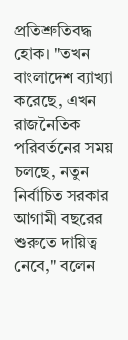প্রতিশ্রুতিবদ্ধ হোক। "তখন বাংলাদেশ ব্যাখ্যা করেছে, এখন রাজনৈতিক পরিবর্তনের সময় চলছে, নতুন নির্বাচিত সরকার আগামী বছরের শুরুতে দায়িত্ব নেবে," বলেন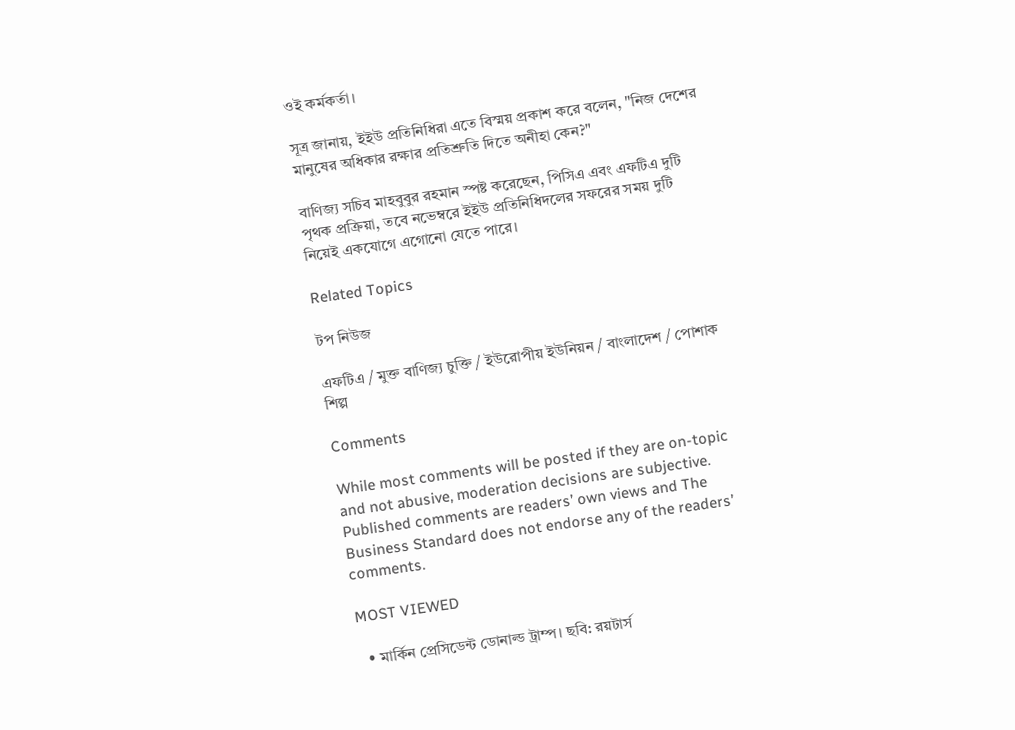ওই কর্মকর্তা।

সূত্র জানায়, ইইউ প্রতিনিধিরা এতে বিস্ময় প্রকাশ করে বলেন, "নিজ দেশের মানুষের অধিকার রক্ষার প্রতিশ্রুতি দিতে অনীহা কেন?"

বাণিজ্য সচিব মাহবুবুর রহমান স্পষ্ট করেছেন, পিসিএ এবং এফটিএ দুটি পৃথক প্রক্রিয়া, তবে নভেম্বরে ইইউ প্রতিনিধিদলের সফরের সময় দুটি নিয়েই একযোগে এগোনো যেতে পারে।

Related Topics

টপ নিউজ

এফটিএ / মুক্ত বাণিজ্য চুক্তি / ইউরোপীয় ইউনিয়ন / বাংলাদেশ / পোশাক শিল্প

Comments

While most comments will be posted if they are on-topic and not abusive, moderation decisions are subjective. Published comments are readers’ own views and The Business Standard does not endorse any of the readers’ comments.

MOST VIEWED

  • মার্কিন প্রেসিডেন্ট ডোনাল্ড ট্রাম্প। ছবি: রয়টার্স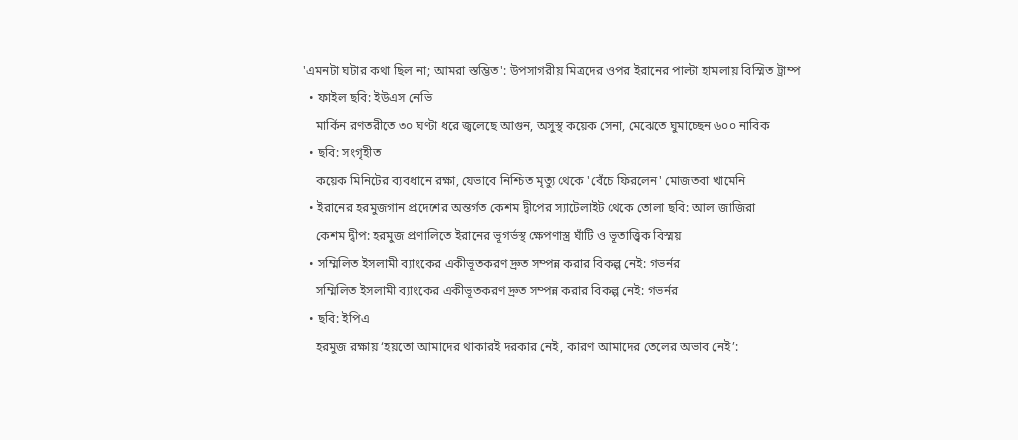'এমনটা ঘটার কথা ছিল না; আমরা স্তম্ভিত': উপসাগরীয় মিত্রদের ওপর ইরানের পাল্টা হামলায় বিস্মিত ট্রাম্প
  • ফাইল ছবি: ইউএস নেভি
    মার্কিন রণতরীতে ৩০ ঘণ্টা ধরে জ্বলেছে আগুন, অসুস্থ কয়েক সেনা, মেঝেতে ঘুমাচ্ছেন ৬০০ নাবিক
  • ছবি: সংগৃহীত
    কয়েক মিনিটের ব্যবধানে রক্ষা, যেভাবে নিশ্চিত মৃত্যু থেকে 'বেঁচে ফিরলেন' মোজতবা খামেনি
  • ইরানের হরমুজগান প্রদেশের অন্তর্গত কেশম দ্বীপের স্যাটেলাইট থেকে তোলা ছবি: আল জাজিরা
    কেশম দ্বীপ: হরমুজ প্রণালিতে ইরানের ভূগর্ভস্থ ক্ষেপণাস্ত্র ঘাঁটি ও ভূতাত্ত্বিক বিস্ময়
  • সম্মিলিত ইসলামী ব্যাংকের একীভূতকরণ দ্রুত সম্পন্ন করার বিকল্প নেই: গভর্নর
    সম্মিলিত ইসলামী ব্যাংকের একীভূতকরণ দ্রুত সম্পন্ন করার বিকল্প নেই: গভর্নর
  • ছবি: ইপিএ
    হরমুজ রক্ষায় ‘হয়তো আমাদের থাকারই দরকার নেই, কারণ আমাদের তেলের অভাব নেই’: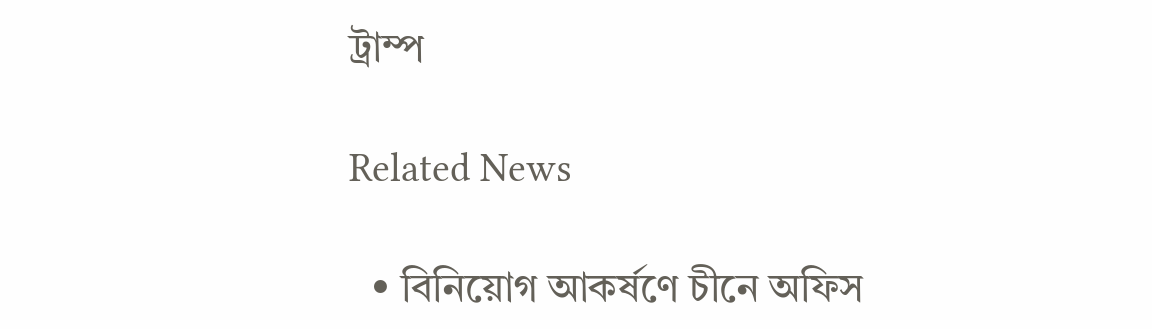ট্রাম্প

Related News

  • বিনিয়োগ আকর্ষণে চীনে অফিস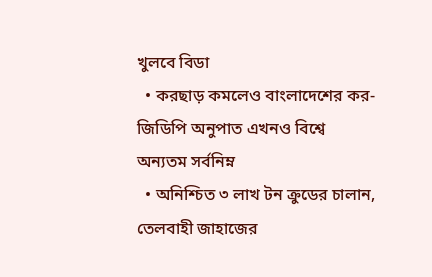খুলবে বিডা
  • করছাড় কমলেও বাংলাদেশের কর-জিডিপি অনুপাত এখনও বিশ্বে অন্যতম সর্বনিম্ন
  • অনিশ্চিত ৩ লাখ টন ক্রুডের চালান, তেলবাহী জাহাজের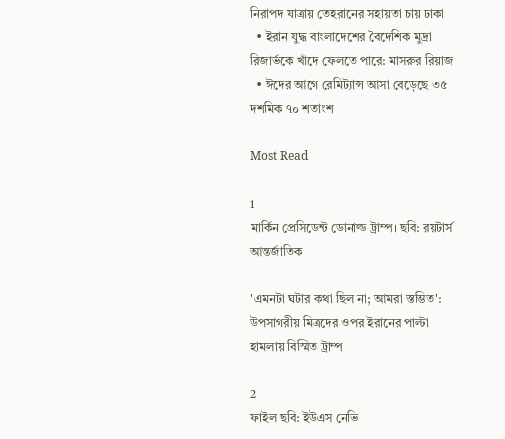নিরাপদ যাত্রায় তেহরানের সহায়তা চায় ঢাকা
  • ইরান যুদ্ধ বাংলাদেশের বৈদেশিক মুদ্রা রিজার্ভকে খাঁদে ফেলতে পারে: মাসরুর রিয়াজ
  • ঈদের আগে রেমিট্যান্স আসা বেড়েছে ৩৫ দশমিক ৭০ শতাংশ

Most Read

1
মার্কিন প্রেসিডেন্ট ডোনাল্ড ট্রাম্প। ছবি: রয়টার্স
আন্তর্জাতিক

'এমনটা ঘটার কথা ছিল না; আমরা স্তম্ভিত': উপসাগরীয় মিত্রদের ওপর ইরানের পাল্টা হামলায় বিস্মিত ট্রাম্প

2
ফাইল ছবি: ইউএস নেভি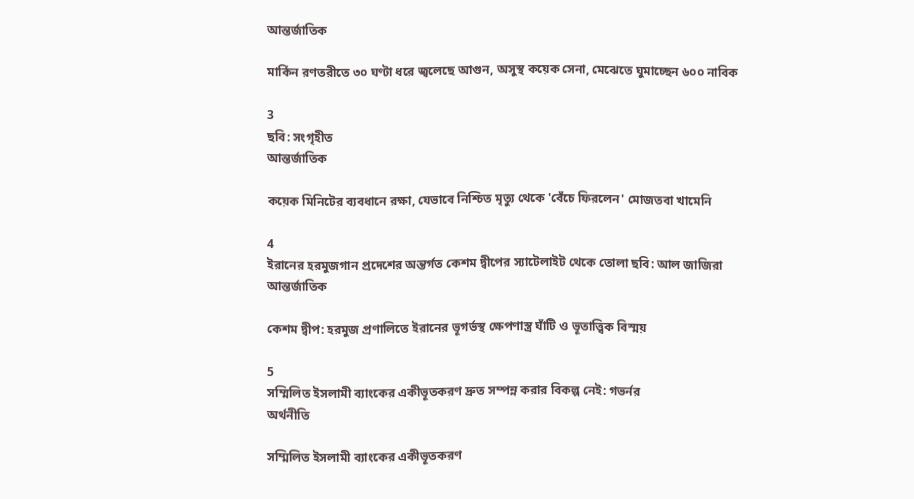আন্তর্জাতিক

মার্কিন রণতরীতে ৩০ ঘণ্টা ধরে জ্বলেছে আগুন, অসুস্থ কয়েক সেনা, মেঝেতে ঘুমাচ্ছেন ৬০০ নাবিক

3
ছবি: সংগৃহীত
আন্তর্জাতিক

কয়েক মিনিটের ব্যবধানে রক্ষা, যেভাবে নিশ্চিত মৃত্যু থেকে 'বেঁচে ফিরলেন' মোজতবা খামেনি

4
ইরানের হরমুজগান প্রদেশের অন্তর্গত কেশম দ্বীপের স্যাটেলাইট থেকে তোলা ছবি: আল জাজিরা
আন্তর্জাতিক

কেশম দ্বীপ: হরমুজ প্রণালিতে ইরানের ভূগর্ভস্থ ক্ষেপণাস্ত্র ঘাঁটি ও ভূতাত্ত্বিক বিস্ময়

5
সম্মিলিত ইসলামী ব্যাংকের একীভূতকরণ দ্রুত সম্পন্ন করার বিকল্প নেই: গভর্নর
অর্থনীতি

সম্মিলিত ইসলামী ব্যাংকের একীভূতকরণ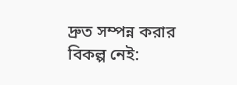দ্রুত সম্পন্ন করার বিকল্প নেই: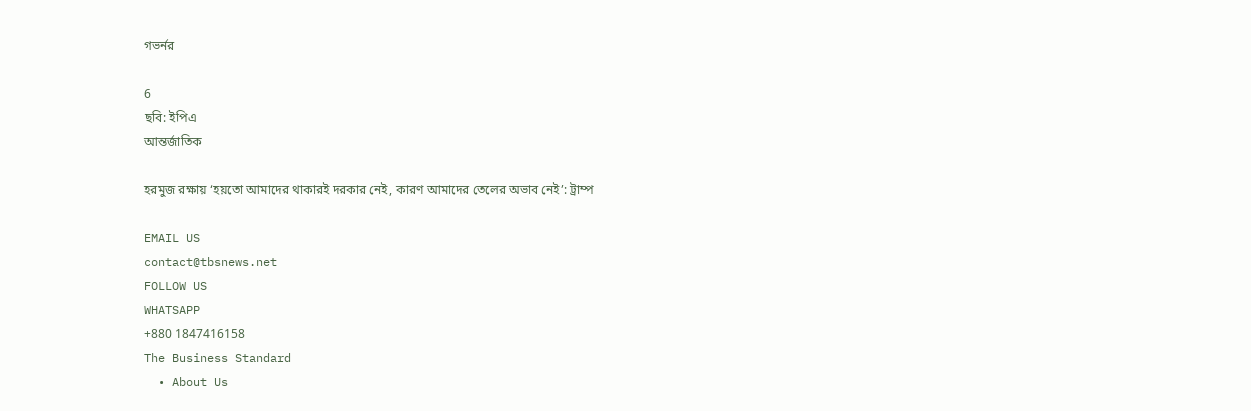গভর্নর

6
ছবি: ইপিএ
আন্তর্জাতিক

হরমুজ রক্ষায় ‘হয়তো আমাদের থাকারই দরকার নেই, কারণ আমাদের তেলের অভাব নেই’: ট্রাম্প

EMAIL US
contact@tbsnews.net
FOLLOW US
WHATSAPP
+880 1847416158
The Business Standard
  • About Us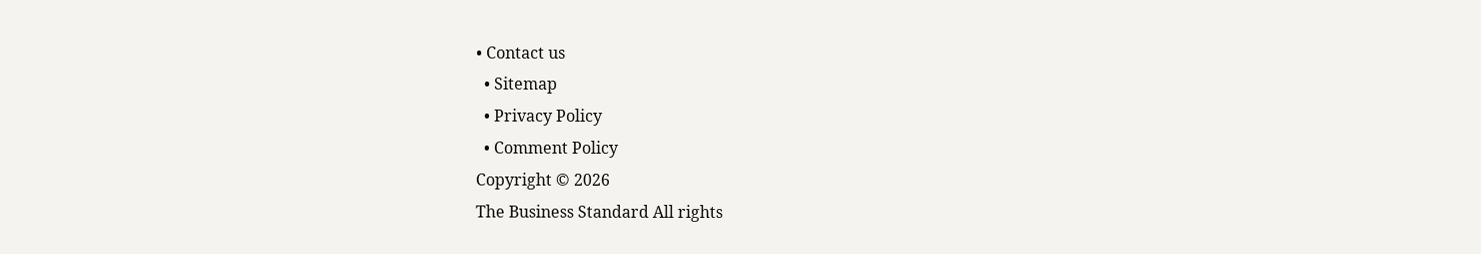• Contact us
  • Sitemap
  • Privacy Policy
  • Comment Policy
Copyright © 2026
The Business Standard All rights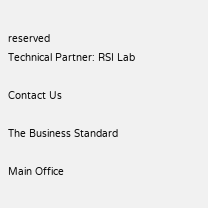reserved
Technical Partner: RSI Lab

Contact Us

The Business Standard

Main Office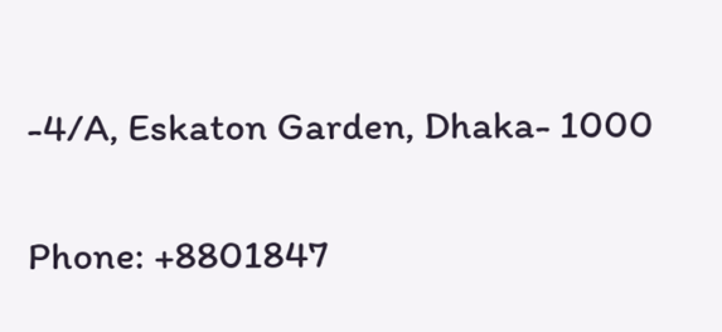-4/A, Eskaton Garden, Dhaka- 1000

Phone: +8801847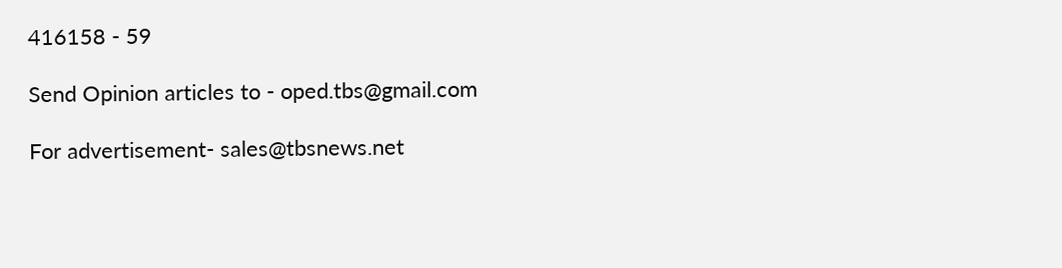416158 - 59

Send Opinion articles to - oped.tbs@gmail.com

For advertisement- sales@tbsnews.net